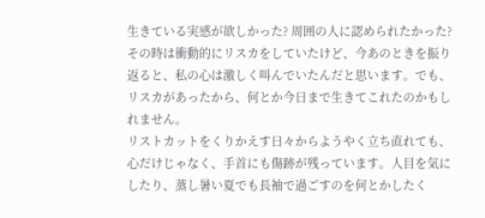生きている実感が欲しかった? 周囲の人に認められたかった?
その時は衝動的にリスカをしていたけど、今あのときを振り返ると、私の心は激しく叫んでいたんだと思います。でも、リスカがあったから、何とか今日まで生きてこれたのかもしれません。
リストカットをくりかえす日々からようやく立ち直れても、心だけじゃなく、手首にも傷跡が残っています。人目を気にしたり、蒸し暑い夏でも長袖で過ごすのを何とかしたく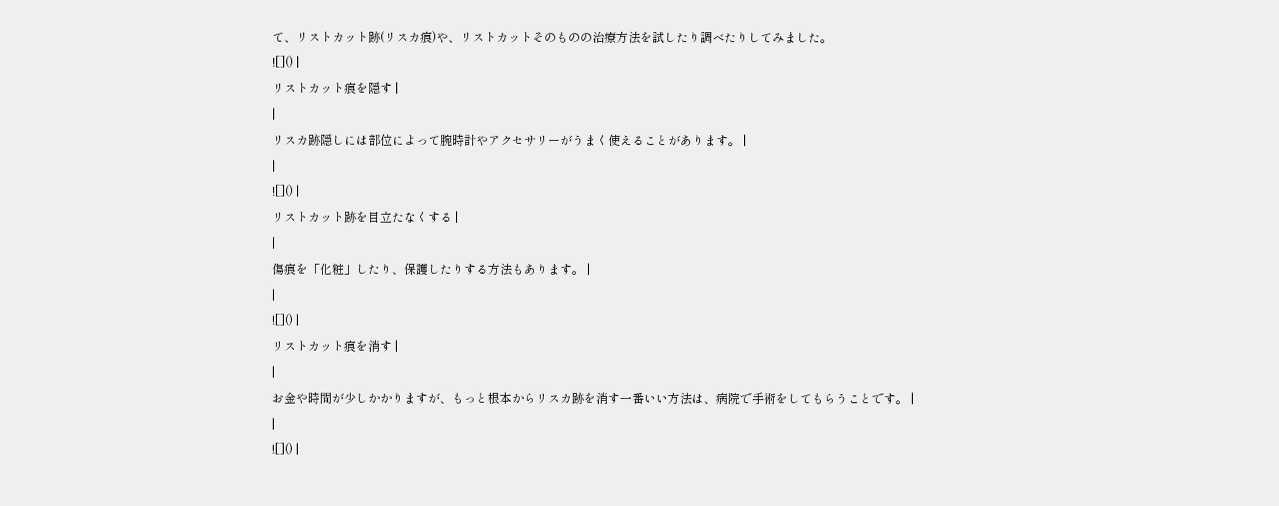て、リストカット跡(リスカ痕)や、リストカットそのものの治療方法を試したり調べたりしてみました。
![]() |
リストカット痕を隠す |
|
リスカ跡隠しには部位によって腕時計やアクセサリーがうまく使えることがあります。 |
|
![]() |
リストカット跡を目立たなくする |
|
傷痕を「化粧」したり、保護したりする方法もあります。 |
|
![]() |
リストカット痕を消す |
|
お金や時間が少しかかりますが、もっと根本からリスカ跡を消す一番いい方法は、病院で手術をしてもらうことです。 |
|
![]() |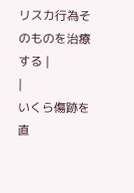リスカ行為そのものを治療する |
|
いくら傷跡を直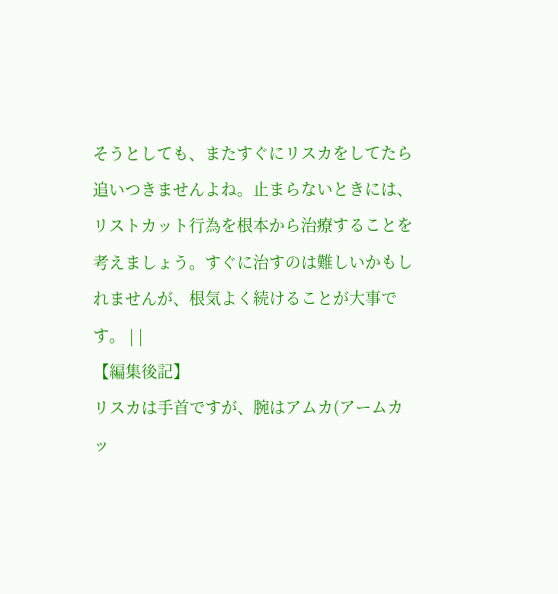そうとしても、またすぐにリスカをしてたら追いつきませんよね。止まらないときには、リストカット行為を根本から治療することを考えましょう。すぐに治すのは難しいかもしれませんが、根気よく続けることが大事です。 | |
【編集後記】
リスカは手首ですが、腕はアムカ(アームカッ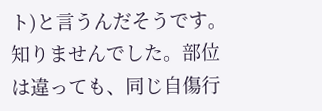ト)と言うんだそうです。知りませんでした。部位は違っても、同じ自傷行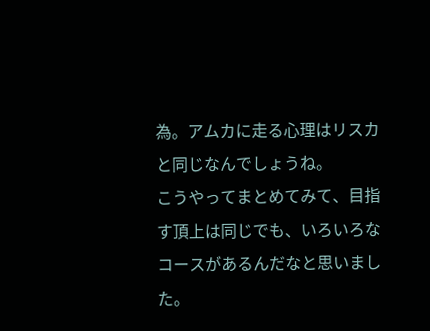為。アムカに走る心理はリスカと同じなんでしょうね。
こうやってまとめてみて、目指す頂上は同じでも、いろいろなコースがあるんだなと思いました。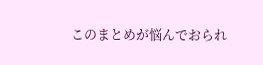このまとめが悩んでおられ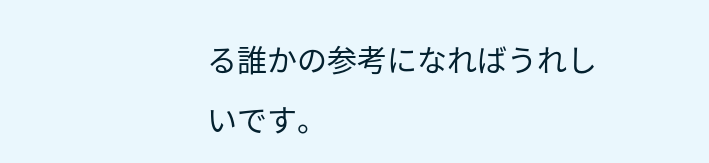る誰かの参考になればうれしいです。